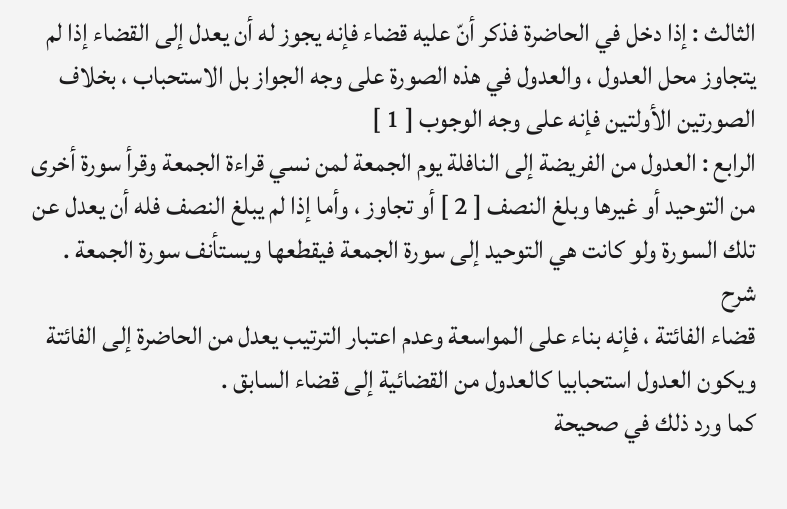الثالث : إذا دخل في الحاضرة فذكر أنّ عليه قضاء فإنه يجوز له أن يعدل إلى القضاء إذا لم يتجاوز محل العدول ، والعدول في هذه الصورة على وجه الجواز بل الاستحباب ، بخلاف الصورتين الأولتين فإنه على وجه الوجوب [ 1 ]
الرابع : العدول من الفريضة إلى النافلة يوم الجمعة لمن نسي قراءة الجمعة وقرأ سورة أخرى من التوحيد أو غيرها وبلغ النصف [ 2 ] أو تجاوز ، وأما إذا لم يبلغ النصف فله أن يعدل عن تلك السورة ولو كانت هي التوحيد إلى سورة الجمعة فيقطعها ويستأنف سورة الجمعة .
شرح
قضاء الفائتة ، فإنه بناء على المواسعة وعدم اعتبار الترتيب يعدل من الحاضرة إلى الفائتة ويكون العدول استحبابيا كالعدول من القضائية إلى قضاء السابق .
كما ورد ذلك في صحيحة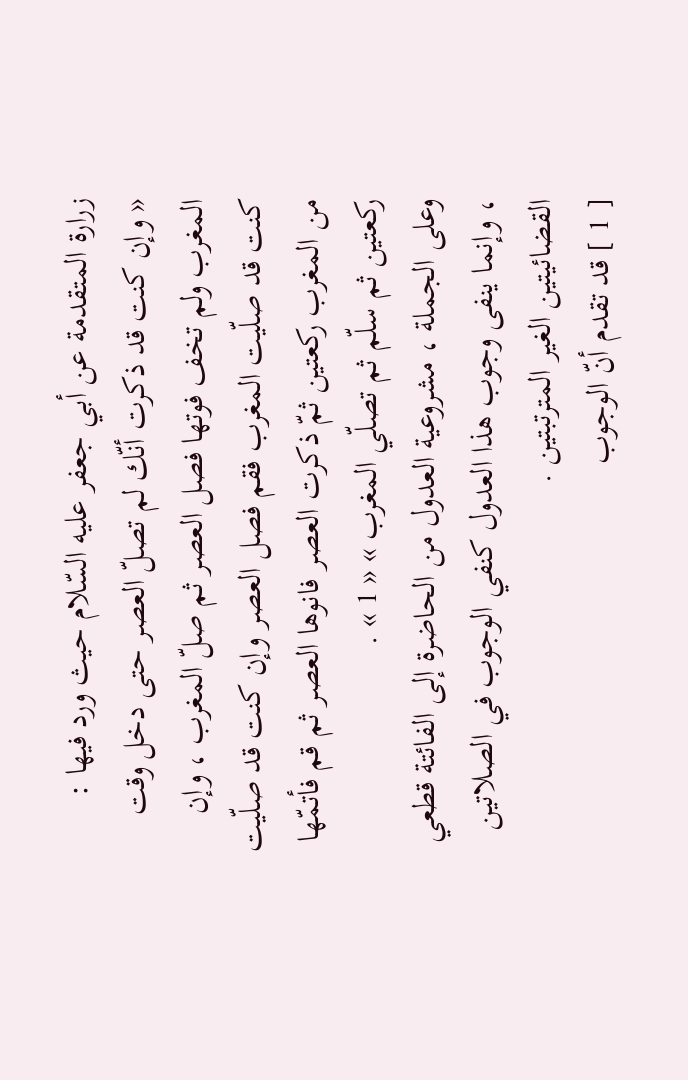زرارة المتقدمة عن أبي جعفر عليه السّلام حيث ورد فيها :
« وإن كنت قد ذكرت أنّك لم تصلّ العصر حتى دخل وقت المغرب ولم تخف فوتها فصل العصر ثم صلّ المغرب ، وإن كنت قد صلّيت المغرب فقم فصل العصر وإن كنت قد صلّيت من المغرب ركعتين ثمّ ذكرت العصر فانوها العصر ثم قم فأتمّها ركعتين ثم سلّم ثم تصلّي المغرب » « 1 » .
وعلى الجملة ، مشروعية العدول من الحاضرة إلى الفائتة قطعي ، وإنما ينفى وجوب هذا العدول كنفي الوجوب في الصلاتين القضائيتين الغير المترتبتين .
[ 1 ] قد تقدم أنّ الوجوب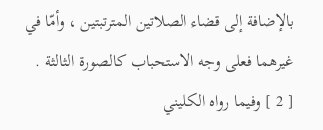بالإضافة إلى قضاء الصلاتين المترتبتين ، وأمّا في غيرهما فعلى وجه الاستحباب كالصورة الثالثة .
[ 2 ] وفيما رواه الكليني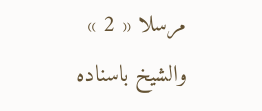مرسلا « 2 » والشيخ باسناده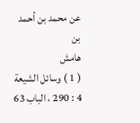عن محمد بن أحمد بن
هامش
( 1 ) وسائل الشيعة 4 : 290 ، الباب 63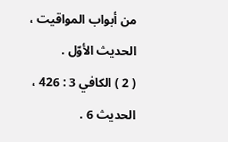من أبواب المواقيت ، الحديث الأوّل .
( 2 ) الكافي 3 : 426 ، الحديث 6 .